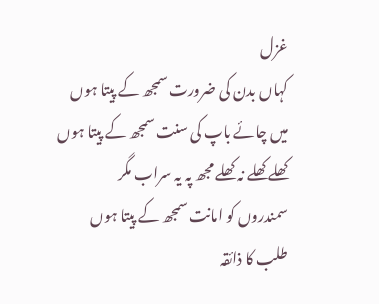غزل
کہاں بدن کی ضرورت سمجھ کے پیتا ہوں
میں چائے باپ کی سنت سمجھ کے پیتا ہوں
کھلے کھلے نہ کھلے مجھ پہ یہ سراب مگر
سمندروں کو امانت سمجھ کے پیتا ہوں
طلب کا ذائقہ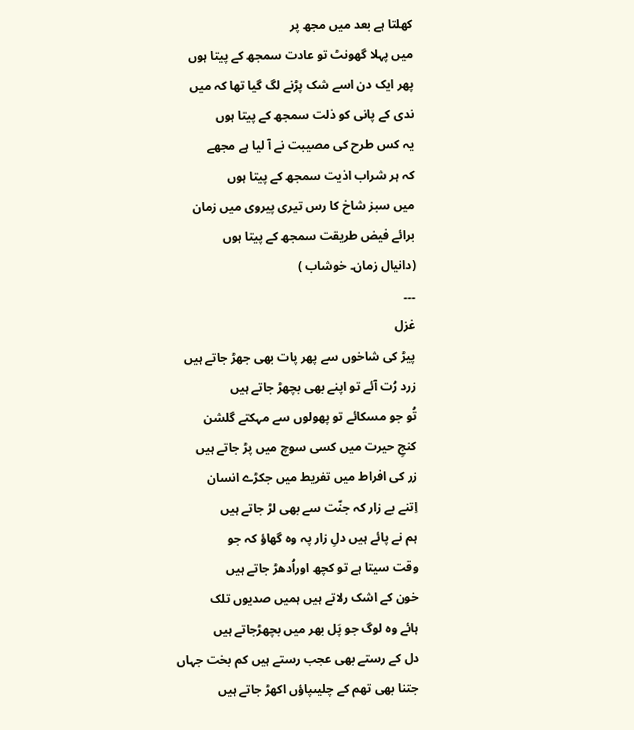کھلتا ہے بعد میں مجھ پر
میں پہلا گھونٹ تو عادت سمجھ کے پیتا ہوں
پھر ایک دن اسے شک پڑنے لگ گیا تھا کہ میں
ندی کے پانی کو ذلت سمجھ کے پیتا ہوں
یہ کس طرح کی مصیبت نے آ لیا ہے مجھے
کہ ہر شراب اذیت سمجھ کے پیتا ہوں
میں سبز شاخ کا رس تیری پیروی میں زمان
برائے فیض طریقت سمجھ کے پیتا ہوں
(دانیال زمان۔ خوشاب )
۔۔۔
غزل
پیڑ کی شاخوں سے پھر پات بھی جھڑ جاتے ہیں
زرد رُت آئے تو اپنے بھی بچھڑ جاتے ہیں
تُو جو مسکائے تو پھولوں سے مہکتے گلشن
کنجِ حیرت میں کسی سوچ میں پڑ جاتے ہیں
زر کی افراط میں تفریط میں جکڑے انسان
اِتنے بے زار کہ جنّت سے بھی لڑ جاتے ہیں
ہم نے پائے ہیں دلِ زار پہ وہ گھاؤ کہ جو
وقت سیتا ہے تو کچھ اوراُدھڑ جاتے ہیں
خون کے اشک رلاتے ہیں ہمیں صدیوں تلک
ہائے وہ لوگ جو پَل بھر میں بچھڑجاتے ہیں
دل کے رستے بھی عجب رستے ہیں کم بخت جہاں
جتنا بھی تھم کے چلیںپاؤں اکھڑ جاتے ہیں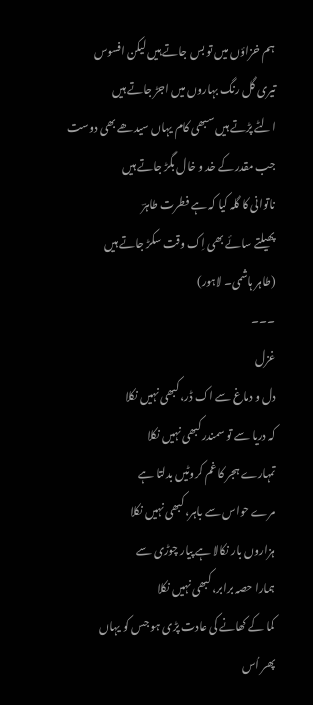ہم خزاؤں میں تو بس جاتے ہیں لیکن افسوس
تیری گل رنگ بہاروں میں اجڑ جاتے ہیں
الٹے پڑتے ہیں سبھی کام یہاں سیدھے بھی دوست
جب مقدر کے خد و خال بگڑ جاتے ہیں
ناتوانی کا گلہ کیا کہ ہے فطرت طاہرؔ
پھیلتے سائے بھی اِک وقت سکڑ جاتے ہیں
(طاہر ہاشمی۔ لاہور)
۔۔۔
غزل
دل و دماغ سے اک ڈر، کبھی نہیں نکلا
کہ دریا سے تو سمندر کبھی نہیں نکلا
تمہارے ہجر کا غم کروٹیں بدلتا ہے
مرے حواس سے باہر، کبھی نہیں نکلا
ہزاروں بار نکالا ہے پیار چوڑی سے
ہمارا حصہ برابر، کبھی نہیں نکلا
کما کے کھانے کی عادت پڑی ہو جس کو یہاں
پھر اُس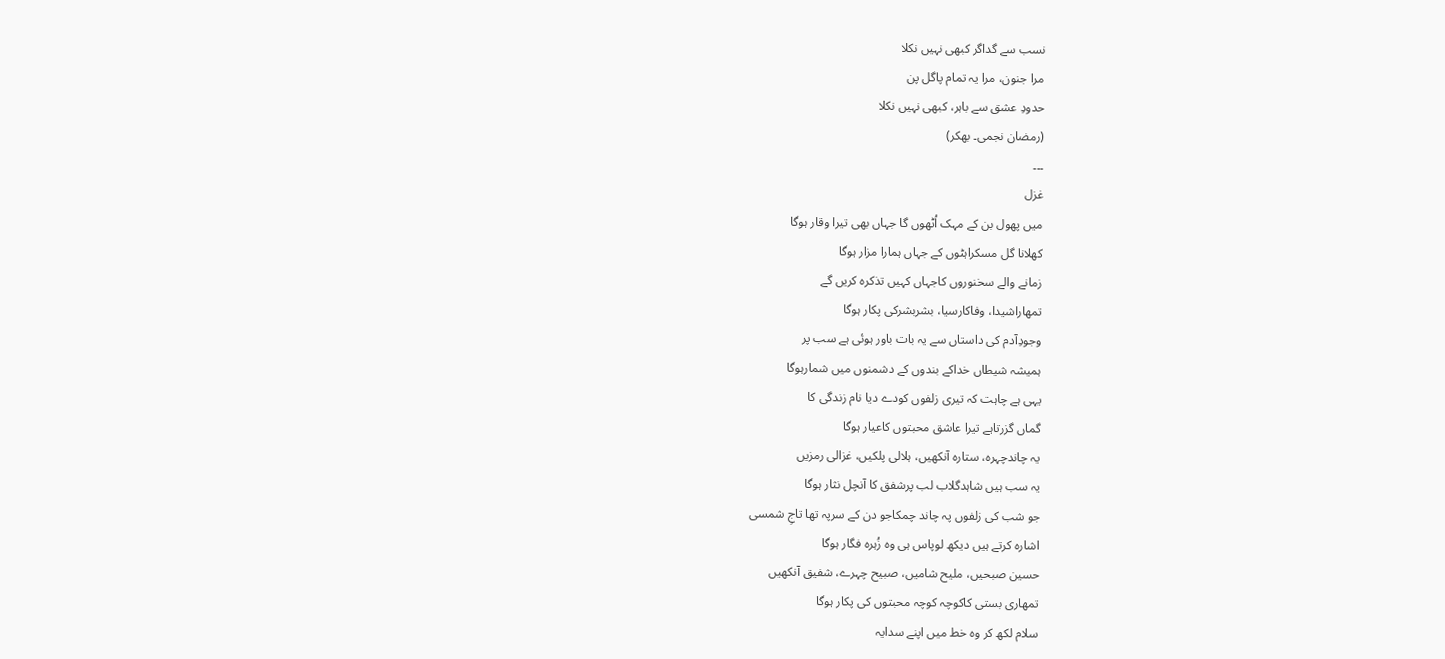نسب سے گداگر کبھی نہیں نکلا
مرا جنون، مرا یہ تمام پاگل پن
حدودِ عشق سے باہر، کبھی نہیں نکلا
(رمضان نجمی۔ بھکر)
۔۔۔
غزل
میں پھول بن کے مہک اُٹھوں گا جہاں بھی تیرا وقار ہوگا
کھلانا گل مسکراہٹوں کے جہاں ہمارا مزار ہوگا
زمانے والے سخنوروں کاجہاں کہیں تذکرہ کریں گے
تمھاراشیدا، وفاکارسیا، بشربشرکی پکار ہوگا
وجودِآدم کی داستاں سے یہ بات باور ہوئی ہے سب پر
ہمیشہ شیطاں خداکے بندوں کے دشمنوں میں شمارہوگا
یہی ہے چاہت کہ تیری زلفوں کودے دیا نام زندگی کا
گماں گزرتاہے تیرا عاشق محبتوں کاعیار ہوگا
یہ چاندچہرہ، ستارہ آنکھیں، ہلالی پلکیں، غزالی رمزیں
یہ سب ہیں شاہدگلاب لب پرشفق کا آنچل نثار ہوگا
جو شب کی زلفوں پہ چاند چمکاجو دن کے سرپہ تھا تاجِ شمسی
اشارہ کرتے ہیں دیکھ لوپاس ہی وہ زُہرہ فگار ہوگا
حسین صبحیں، ملیح شامیں، صبیح چہرے، شفیق آنکھیں
تمھاری بستی کاکوچہ کوچہ محبتوں کی پکار ہوگا
سلام لکھ کر وہ خط میں اپنے سدایہ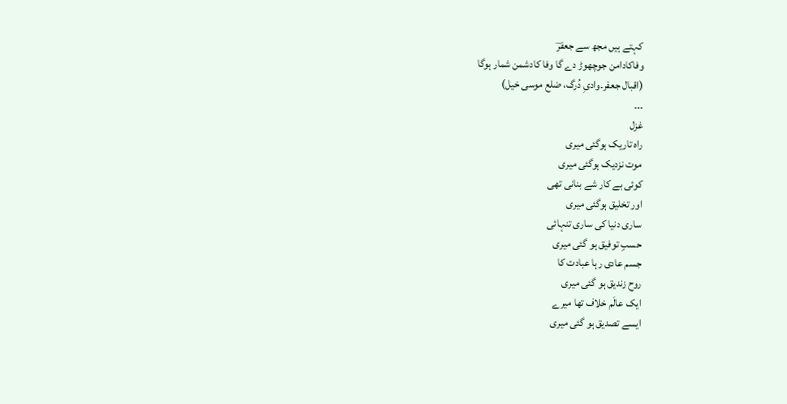کہتے ہیں مجھ سے جعفرؔ
وفاکادامن جوچھوڑ دے گا وفا کادشمن شمار ہوگا
(اقبال جعفر۔وادیِ دُرگ، ضلع موسی خیل)
۔۔۔
غزل
راہ تاریک ہوگئی میری
موت نزدیک ہوگئی میری
کوئی بے کار شے بنانی تھی
اور تخلیق ہوگئی میری
ساری دنیا کی ساری تنہائی
حسبِ توفیق ہو گئی میری
جسم عادی رہا عبادت کا
روح زندیق ہو گئی میری
ایک عالَم خلاف تھا میرے
ایسے تصدیق ہو گئی میری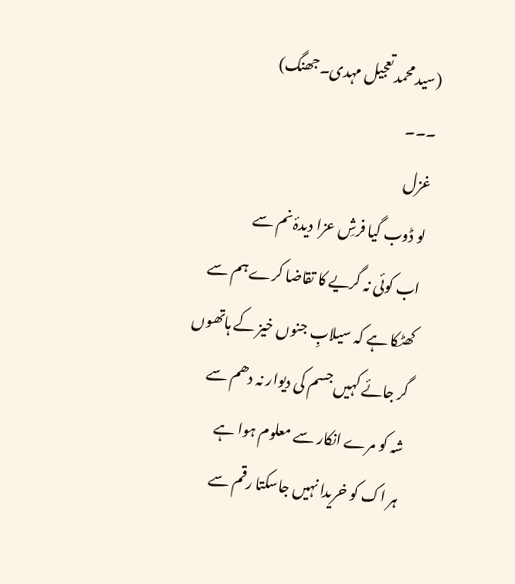(سید محمد تعجیل مہدی۔جھنگ)
۔۔۔
غزل
لو ڈوب گیا فرشِ عزا دیدۂ نم سے
اب کوئی نہ گریے کا تقاضا کرے ہم سے
کھٹکا ہے کہ سیلابِ جنوں خیز کے ہاتھوں
گر جائے کہیں جسم کی دیوار نہ دھم سے
شہ کو مرے انکار سے معلوم ہوا ہے
ہر اک کو خریدا نہیں جاسکتا رقم سے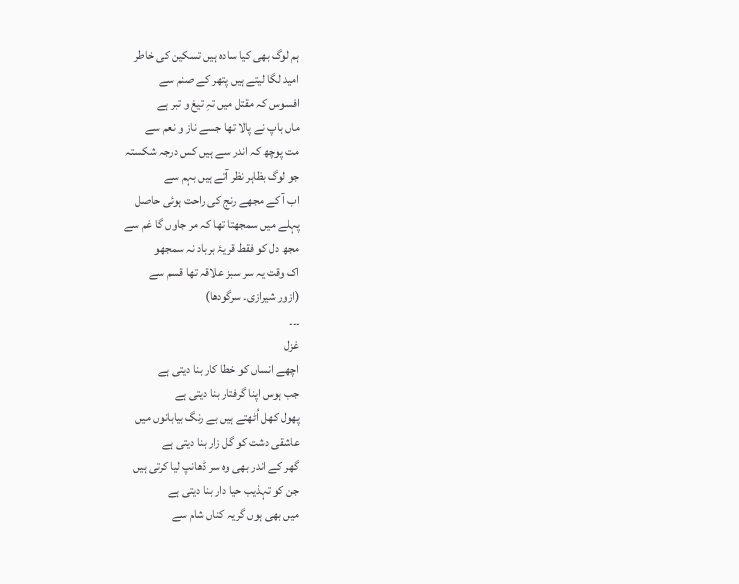ہم لوگ بھی کیا سادہ ہیں تسکین کی خاطر
امید لگا لیتے ہیں پتھر کے صنم سے
افسوس کہ مقتل میں تہِ تیغ و تبر ہے
ماں باپ نے پالا تھا جسے ناز و نعم سے
مت پوچھ کہ اندر سے ہیں کس درجہ شکستہ
جو لوگ بظاہر نظر آتے ہیں بہم سے
اب آ کے مجھے رنج کی راحت ہوئی حاصل
پہلے میں سمجھتا تھا کہ مر جاوں گا غم سے
مجھ دل کو فقط قریۂ برباد نہ سمجھو
اک وقت یہ سر سبز علاقہ تھا قسم سے
(ازور شیرازی۔ سرگودھا)
۔۔۔
غزل
اچھے انساں کو خطا کار بنا دیتی ہے
جب ہوس اپنا گرفتار بنا دیتی ہے
پھول کھل اُٹھتے ہیں بے رنگ بیابانوں میں
عاشقی دشت کو گل زار بنا دیتی ہے
گھر کے اندر بھی وہ سر ڈھانپ لیا کرتی ہیں
جن کو تہذیب حیا دار بنا دیتی ہے
میں بھی ہوں گریہ کناں شام سے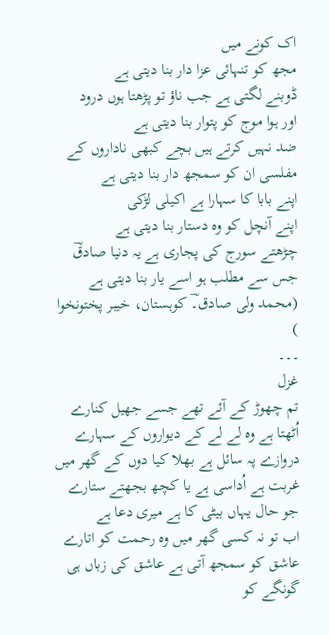اک کونے میں
مجھ کو تنہائی عزا دار بنا دیتی ہے
ڈوبنے لگتی ہے جب ناؤ تو پڑھتا ہوں درود
اور ہوا موج کو پتوار بنا دیتی ہے
ضد نہیں کرتے ہیں بچے کبھی ناداروں کے
مفلسی ان کو سمجھ دار بنا دیتی ہے
اپنے بابا کا سہارا ہے اکیلی لڑکی
اپنے آنچل کو وہ دستار بنا دیتی ہے
چڑھتے سورج کی پجاری ہے یہ دنیا صادقؔ
جس سے مطلب ہو اسے یار بنا دیتی ہے
(محمد ولی صادق۔ؔ کوہستان، خیبر پختونخوا )
۔۔۔
غزل
تم چھوڑ کے آئے تھے جسے جھیل کنارے
اُٹھتا ہے وہ لے لے کے دیواروں کے سہارے
دروازے پہ سائل ہے بھلا کیا دوں کے گھر میں
غربت ہے اُداسی ہے یا کچھ بجھتے ستارے
جو حال یہاں بیٹی کا ہے میری دعا ہے
اب تو نہ کسی گھر میں وہ رحمت کو اتارے
عاشق کو سمجھ آتی ہے عاشق کی زباں ہی
گونگے کو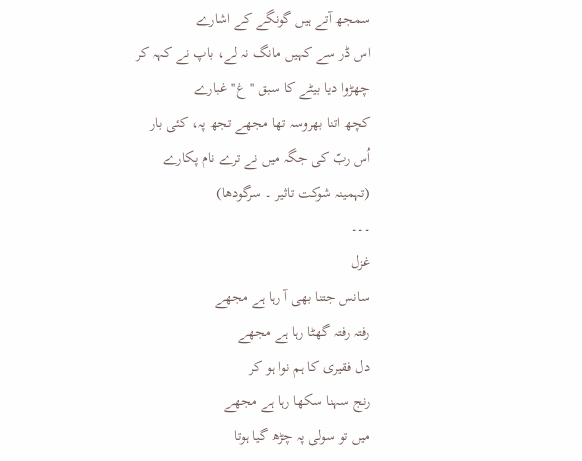سمجھ آتے ہیں گونگے کے اشارے
اس ڈر سے کہیں مانگ نہ لے، باپ نے کہہ کر
چھڑوا دیا بیٹے کا سبق ''غ'' غبارے
کچھ اتنا بھروسہ تھا مجھے تجھ پہ، کئی بار
اُس ربّ کی جگہ میں نے ترے نام پکارے
(تہمینہ شوکت تاثیر ۔ سرگودھا)
۔۔۔
غزل
سانس جتنا بھی آ رہا ہے مجھے
رفتہ رفتہ گھٹا رہا ہے مجھے
دل فقیری کا ہم نوا ہو کر
رنج سہنا سکھا رہا ہے مجھے
میں تو سولی پہ چڑھ گیا ہوتا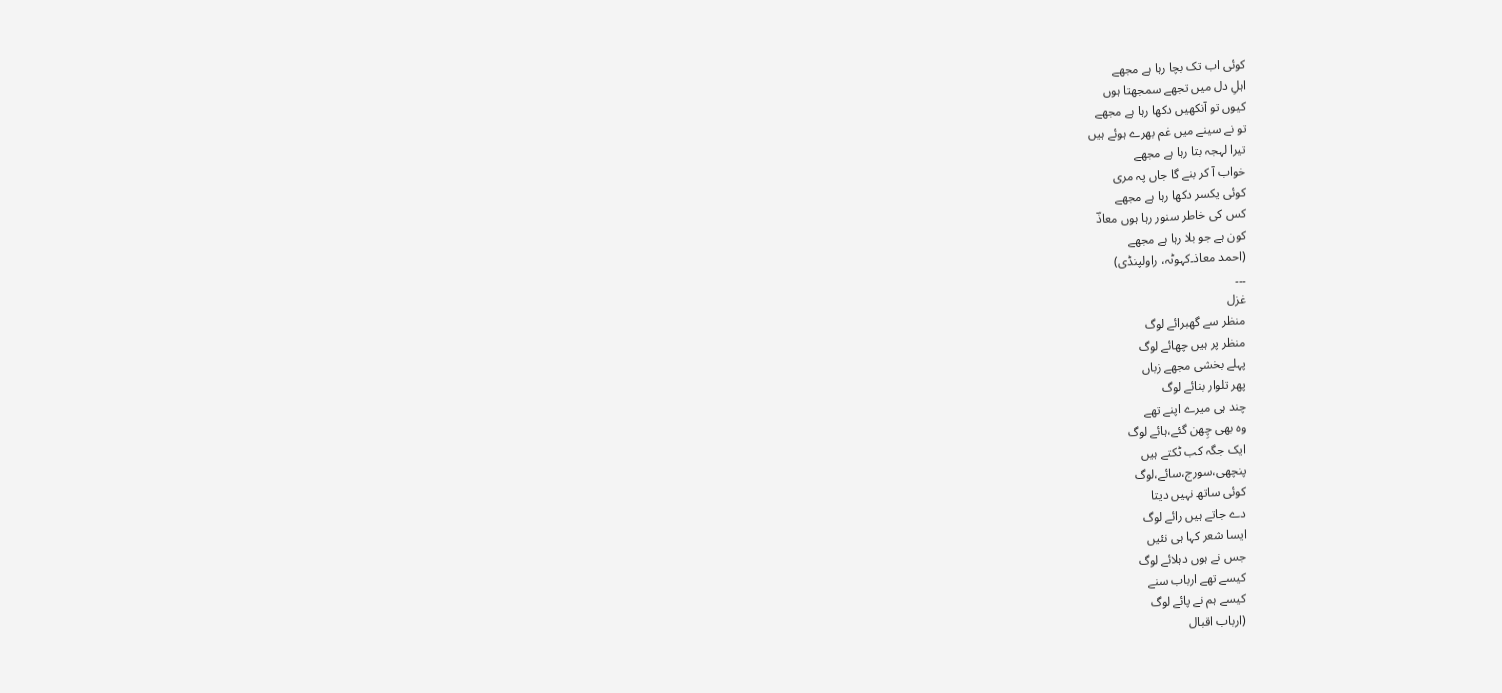کوئی اب تک بچا رہا ہے مجھے
اہلِ دل میں تجھے سمجھتا ہوں
کیوں تو آنکھیں دکھا رہا ہے مجھے
تو نے سینے میں غم بھرے ہوئے ہیں
تیرا لہجہ بتا رہا ہے مجھے
خواب آ کر بنے گا جاں پہ مری
کوئی یکسر دکھا رہا ہے مجھے
کس کی خاطر سنور رہا ہوں معاذؔ
کون ہے جو بلا رہا ہے مجھے
(احمد معاذ۔کہوٹہ، راولپنڈی)
۔۔۔
غزل
منظر سے گھبرائے لوگ
منظر پر ہیں چھائے لوگ
پہلے بخشی مجھے زباں
پھر تلوار بنائے لوگ
چند ہی میرے اپنے تھے
وہ بھی چِھن گئے،ہائے لوگ
ایک جگہ کب ٹکتے ہیں
پنچھی،سورج،سائے،لوگ
کوئی ساتھ نہیں دیتا
دے جاتے ہیں رائے لوگ
ایسا شعر کہا ہی نئیں
جس نے ہوں دہلائے لوگ
کیسے تھے ارباب سنے
کیسے ہم نے پائے لوگ
(ارباب اقبال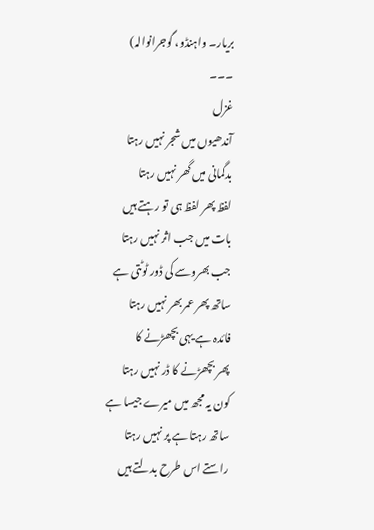بریار۔ واہنڈو، گوجرانوالہ)
۔۔۔
غزل
آندھیوں میں شجر نہیں رہتا
بدگمانی میں گھر نہیں رہتا
لفظ پھر لفظ ہی تو رہتے ہیں
بات میں جب اثر نہیں رہتا
جب بھروسے کی ڈور ٹوٹتی ہے
ساتھ پھر عمر بھر نہیں رہتا
فائدہ ہے یہی بچھڑنے کا
پھر بچھڑنے کا ڈر نہیں رہتا
کون یہ مجھ میں میرے جیسا ہے
ساتھ رہتا ہے پر نہیں رہتا
راستے اس طرح بدلتے ہیں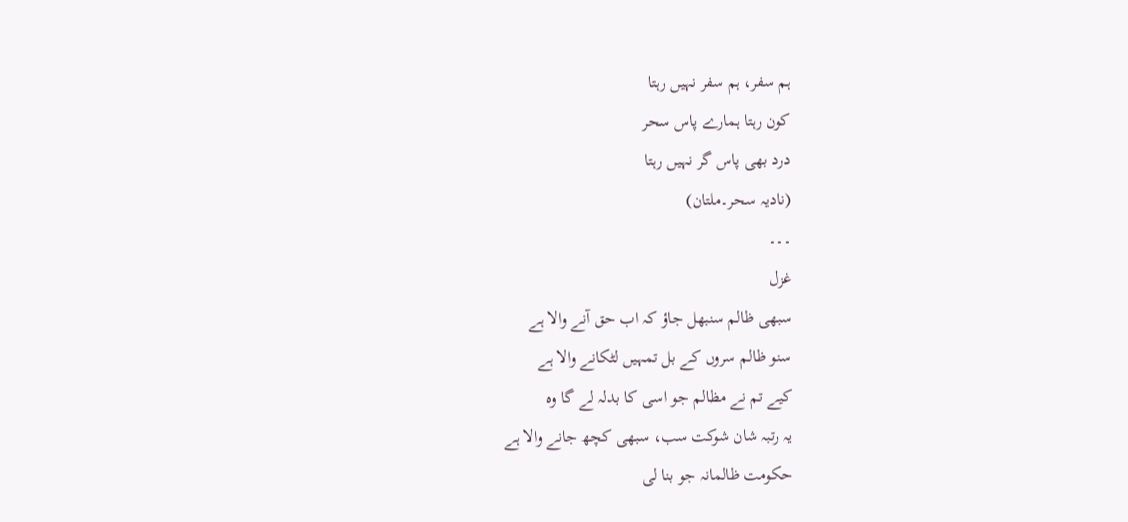ہم سفر، ہم سفر نہیں رہتا
کون رہتا ہمارے پاس سحر
درد بھی پاس گر نہیں رہتا
(نادیہ سحر۔ملتان)
۔۔۔
غزل
سبھی ظالم سنبھل جاؤ کہ اب حق آنے والا ہے
سنو ظالم سروں کے بل تمہیں لٹکانے والا ہے
کیے تم نے مظالم جو اسی کا بدلہ لے گا وہ
یہ رتبہ شان شوکت سب، سبھی کچھ جانے والا ہے
حکومت ظالمانہ جو بنا لی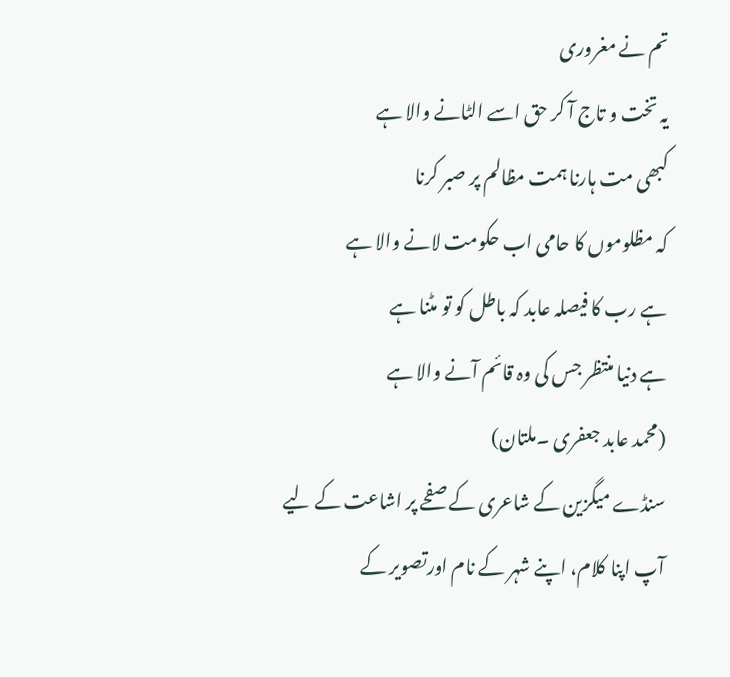تم نے مغروری
یہ تخت و تاج آ کر حق اسے الٹانے والا ہے
کبھی مت ہارنا ہمت مظالم پر صبر کرنا
کہ مظلوموں کا حامی اب حکومت لانے والا ہے
ہے رب کا فیصلہ عابد کہ باطل کو تو مٹنا ہے
ہے دنیا منتظر جس کی وہ قائم آنے والا ہے
(محمد عابد جعفری ۔ملتان)
سنڈے میگزین کے شاعری کے صفحے پر اشاعت کے لیے آپ اپنا کلام، اپنے شہر کے نام اورتصویر کے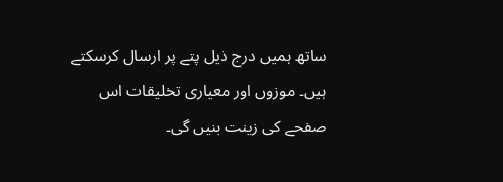ساتھ ہمیں درج ذیل پتے پر ارسال کرسکتے ہیں۔ موزوں اور معیاری تخلیقات اس صفحے کی زینت بنیں گی۔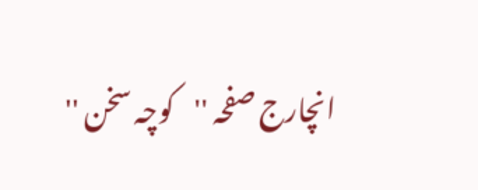انچارج صفحہ ''کوچہ سخن ''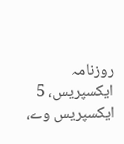روزنامہ ایکسپریس، 5 ایکسپریس وے،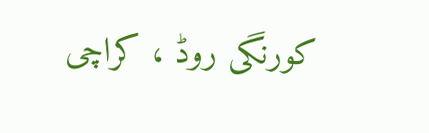کورنگی روڈ ، کراچی